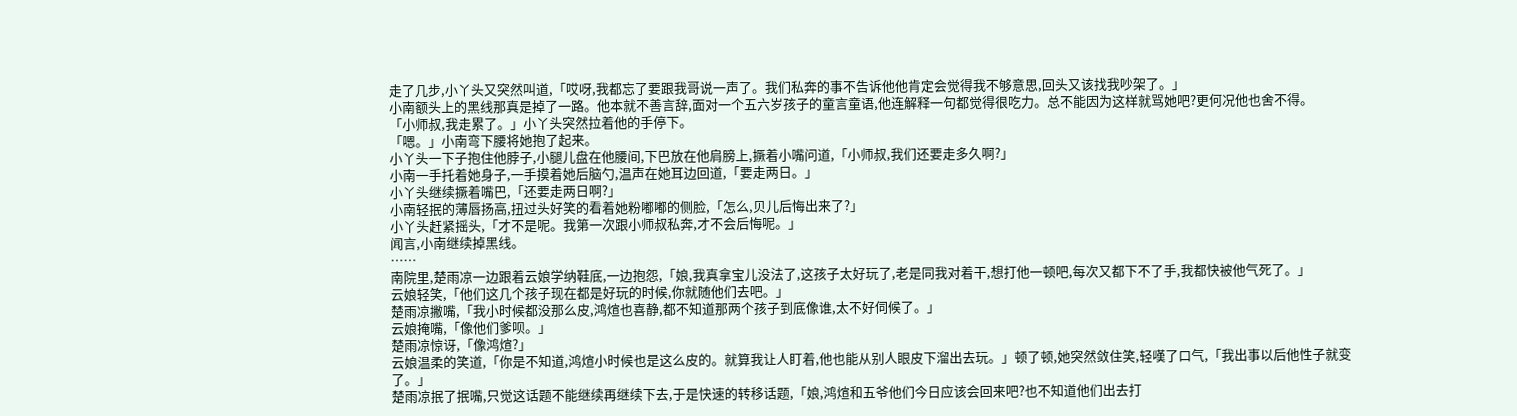走了几步,小丫头又突然叫道,「哎呀,我都忘了要跟我哥说一声了。我们私奔的事不告诉他他肯定会觉得我不够意思,回头又该找我吵架了。」
小南额头上的黑线那真是掉了一路。他本就不善言辞,面对一个五六岁孩子的童言童语,他连解释一句都觉得很吃力。总不能因为这样就骂她吧?更何况他也舍不得。
「小师叔,我走累了。」小丫头突然拉着他的手停下。
「嗯。」小南弯下腰将她抱了起来。
小丫头一下子抱住他脖子,小腿儿盘在他腰间,下巴放在他肩膀上,撅着小嘴问道,「小师叔,我们还要走多久啊?」
小南一手托着她身子,一手摸着她后脑勺,温声在她耳边回道,「要走两日。」
小丫头继续撅着嘴巴,「还要走两日啊?」
小南轻抿的薄唇扬高,扭过头好笑的看着她粉嘟嘟的侧脸,「怎么,贝儿后悔出来了?」
小丫头赶紧摇头,「才不是呢。我第一次跟小师叔私奔,才不会后悔呢。」
闻言,小南继续掉黑线。
……
南院里,楚雨凉一边跟着云娘学纳鞋底,一边抱怨,「娘,我真拿宝儿没法了,这孩子太好玩了,老是同我对着干,想打他一顿吧,每次又都下不了手,我都快被他气死了。」
云娘轻笑,「他们这几个孩子现在都是好玩的时候,你就随他们去吧。」
楚雨凉撇嘴,「我小时候都没那么皮,鸿煊也喜静,都不知道那两个孩子到底像谁,太不好伺候了。」
云娘掩嘴,「像他们爹呗。」
楚雨凉惊讶,「像鸿煊?」
云娘温柔的笑道,「你是不知道,鸿煊小时候也是这么皮的。就算我让人盯着,他也能从别人眼皮下溜出去玩。」顿了顿,她突然敛住笑,轻嘆了口气,「我出事以后他性子就变了。」
楚雨凉抿了抿嘴,只觉这话题不能继续再继续下去,于是快速的转移话题,「娘,鸿煊和五爷他们今日应该会回来吧?也不知道他们出去打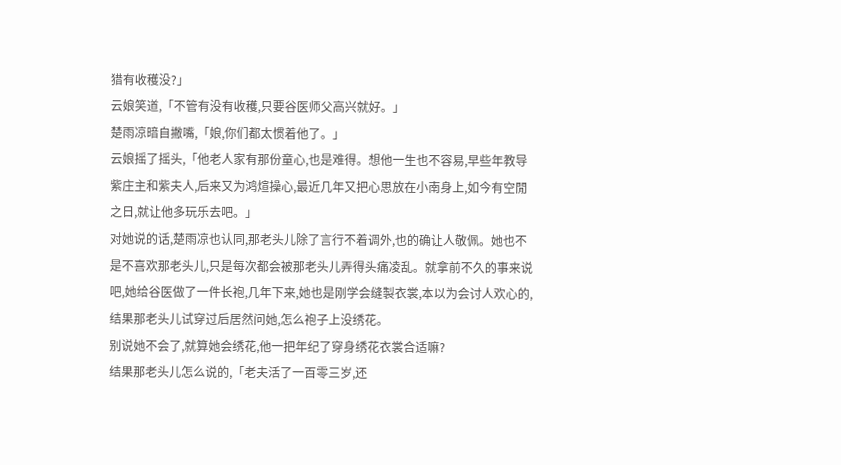猎有收穫没?」
云娘笑道,「不管有没有收穫,只要谷医师父高兴就好。」
楚雨凉暗自撇嘴,「娘,你们都太惯着他了。」
云娘摇了摇头,「他老人家有那份童心,也是难得。想他一生也不容易,早些年教导紫庄主和紫夫人,后来又为鸿煊操心,最近几年又把心思放在小南身上,如今有空閒之日,就让他多玩乐去吧。」
对她说的话,楚雨凉也认同,那老头儿除了言行不着调外,也的确让人敬佩。她也不是不喜欢那老头儿,只是每次都会被那老头儿弄得头痛凌乱。就拿前不久的事来说吧,她给谷医做了一件长袍,几年下来,她也是刚学会缝製衣裳,本以为会讨人欢心的,结果那老头儿试穿过后居然问她,怎么袍子上没绣花。
别说她不会了,就算她会绣花,他一把年纪了穿身绣花衣裳合适嘛?
结果那老头儿怎么说的,「老夫活了一百零三岁,还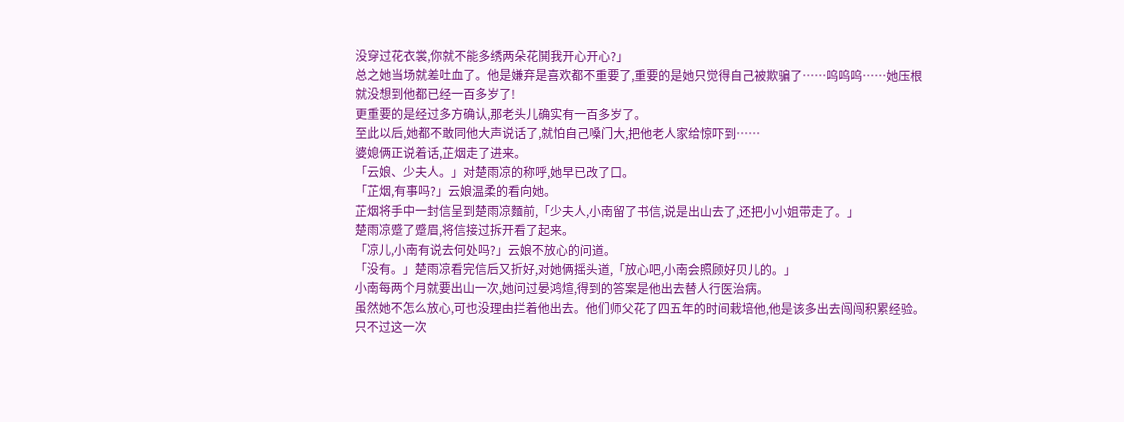没穿过花衣裳,你就不能多绣两朵花鬨我开心开心?」
总之她当场就差吐血了。他是嫌弃是喜欢都不重要了,重要的是她只觉得自己被欺骗了……呜呜呜……她压根就没想到他都已经一百多岁了!
更重要的是经过多方确认,那老头儿确实有一百多岁了。
至此以后,她都不敢同他大声说话了,就怕自己嗓门大,把他老人家给惊吓到……
婆媳俩正说着话,芷烟走了进来。
「云娘、少夫人。」对楚雨凉的称呼,她早已改了口。
「芷烟,有事吗?」云娘温柔的看向她。
芷烟将手中一封信呈到楚雨凉麵前,「少夫人,小南留了书信,说是出山去了,还把小小姐带走了。」
楚雨凉蹙了蹙眉,将信接过拆开看了起来。
「凉儿,小南有说去何处吗?」云娘不放心的问道。
「没有。」楚雨凉看完信后又折好,对她俩摇头道,「放心吧,小南会照顾好贝儿的。」
小南每两个月就要出山一次,她问过晏鸿煊,得到的答案是他出去替人行医治病。
虽然她不怎么放心,可也没理由拦着他出去。他们师父花了四五年的时间栽培他,他是该多出去闯闯积累经验。只不过这一次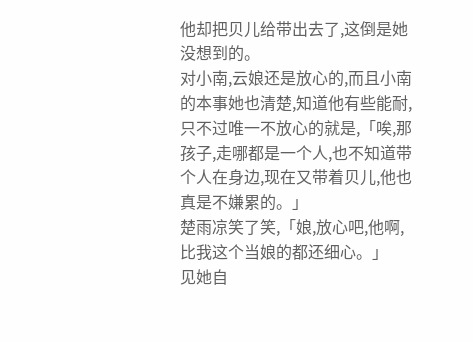他却把贝儿给带出去了,这倒是她没想到的。
对小南,云娘还是放心的,而且小南的本事她也清楚,知道他有些能耐,只不过唯一不放心的就是,「唉,那孩子,走哪都是一个人,也不知道带个人在身边,现在又带着贝儿,他也真是不嫌累的。」
楚雨凉笑了笑,「娘,放心吧,他啊,比我这个当娘的都还细心。」
见她自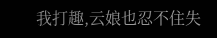我打趣,云娘也忍不住失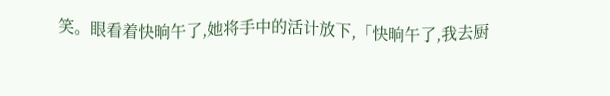笑。眼看着快晌午了,她将手中的活计放下,「快晌午了,我去厨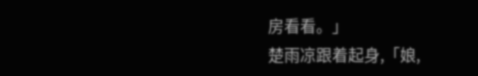房看看。」
楚雨凉跟着起身,「娘,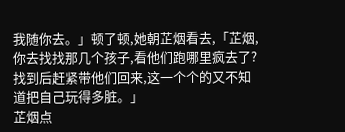我随你去。」顿了顿,她朝芷烟看去,「芷烟,你去找找那几个孩子,看他们跑哪里疯去了?找到后赶紧带他们回来,这一个个的又不知道把自己玩得多脏。」
芷烟点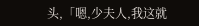头,「嗯,少夫人,我这就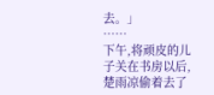去。」
……
下午,将顽皮的儿子关在书房以后,楚雨凉偷着去了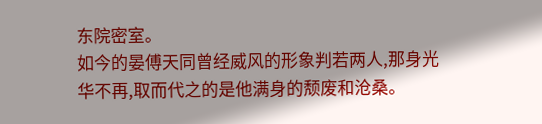东院密室。
如今的晏傅天同曾经威风的形象判若两人,那身光华不再,取而代之的是他满身的颓废和沧桑。